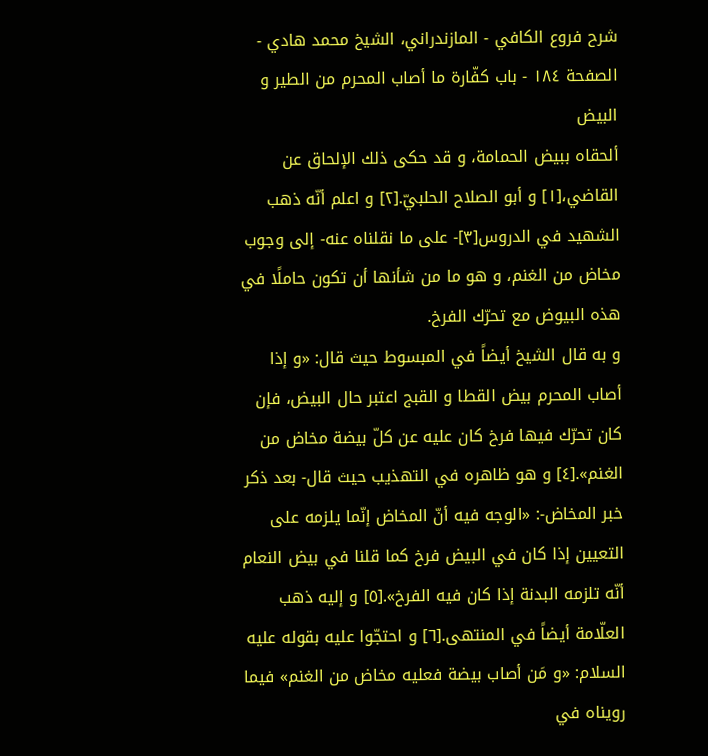شرح فروع الكافي - المازندراني، الشيخ محمد هادي - الصفحة ١٨٤ - باب كفّارة ما أصاب المحرم من الطير و البيض
ألحقاه ببيض الحمامة، و قد حكى ذلك الإلحاق عن القاضي،[١] و أبو الصلاح الحلبيّ.[٢] و اعلم أنّه ذهب الشهيد في الدروس[٣]- على ما نقلناه عنه- إلى وجوب مخاض من الغنم، و هو ما من شأنها أن تكون حاملًا في هذه البيوض مع تحرّك الفرخ.
و به قال الشيخ أيضاً في المبسوط حيث قال: «و إذا أصاب المحرم بيض القطا و القبج اعتبر حال البيض، فإن كان تحرّك فيها فرخ كان عليه عن كلّ بيضة مخاض من الغنم».[٤] و هو ظاهره في التهذيب حيث قال- بعد ذكر خبر المخاض-: «الوجه فيه أنّ المخاض إنّما يلزمه على التعيين إذا كان في البيض فرخ كما قلنا في بيض النعام أنّه تلزمه البدنة إذا كان فيه الفرخ».[٥] و إليه ذهب العلّامة أيضاً في المنتهى.[٦] و احتجّوا عليه بقوله عليه السلام: «و مَن أصاب بيضة فعليه مخاض من الغنم» فيما رويناه في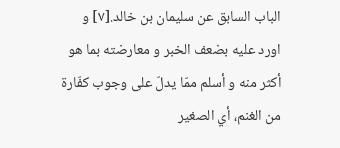الباب السابق عن سليمان بن خالد.[٧] و اورد عليه بضعف الخبر و معارضته بما هو أكثر منه و أسلم ممّا يدلّ على وجوب كفّارة من الغنم، أي الصغير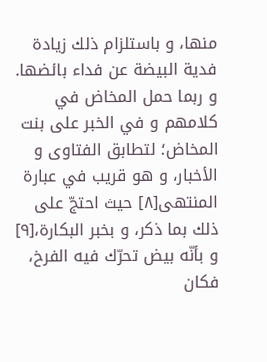منها، و باستلزام ذلك زيادة فدية البيضة عن فداء بائضها.
و ربما حمل المخاض في كلامهم و في الخبر على بنت المخاض؛ لتطابق الفتاوى و الأخبار، و هو قريب في عبارة المنتهى[٨] حيث احتجّ على ذلك بما ذكر، و بخبر البكارة،[٩] و بأنّه بيض تحرّك فيه الفرخ، فكان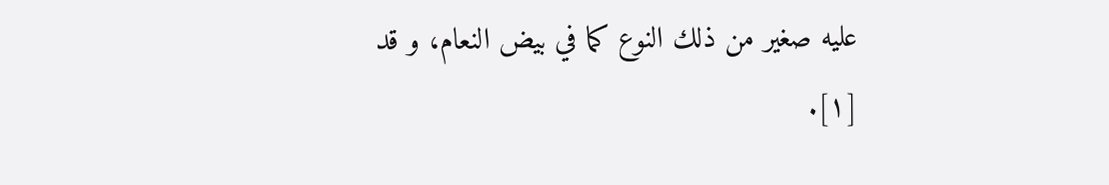عليه صغير من ذلك النوع كما في بيض النعام، و قد
[١].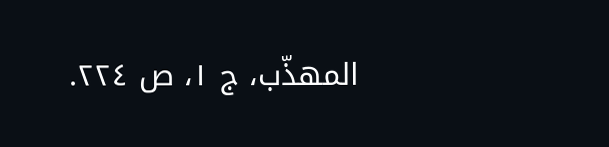المهذّب، ج ١، ص ٢٢٤.